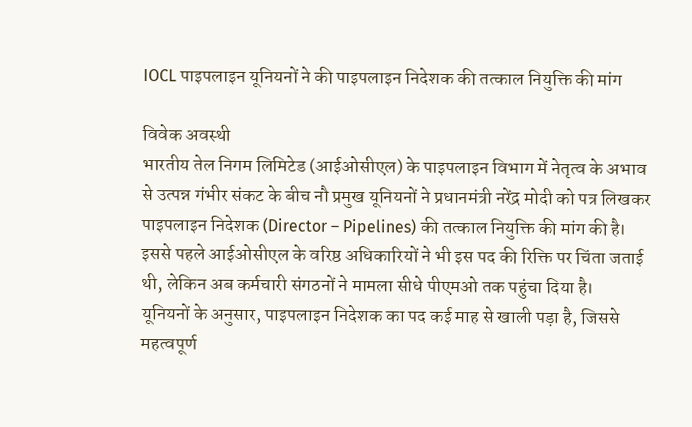IOCL पाइपलाइन यूनियनों ने की पाइपलाइन निदेशक की तत्काल नियुक्ति की मांग

विवेक अवस्थी
भारतीय तेल निगम लिमिटेड (आईओसीएल) के पाइपलाइन विभाग में नेतृत्व के अभाव से उत्पन्न गंभीर संकट के बीच नौ प्रमुख यूनियनों ने प्रधानमंत्री नरेंद्र मोदी को पत्र लिखकर पाइपलाइन निदेशक (Director – Pipelines) की तत्काल नियुक्ति की मांग की है। इससे पहले आईओसीएल के वरिष्ठ अधिकारियों ने भी इस पद की रिक्ति पर चिंता जताई थी, लेकिन अब कर्मचारी संगठनों ने मामला सीधे पीएमओ तक पहुंचा दिया है।
यूनियनों के अनुसार, पाइपलाइन निदेशक का पद कई माह से खाली पड़ा है, जिससे महत्वपूर्ण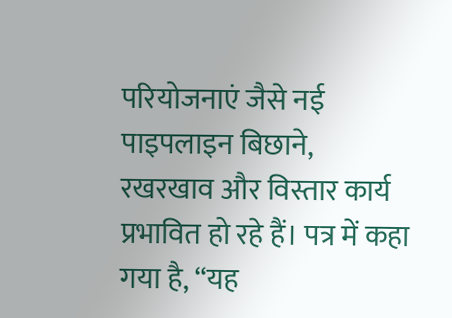परियोजनाएं जैसे नई पाइपलाइन बिछाने, रखरखाव और विस्तार कार्य प्रभावित हो रहे हैं। पत्र में कहा गया है, “यह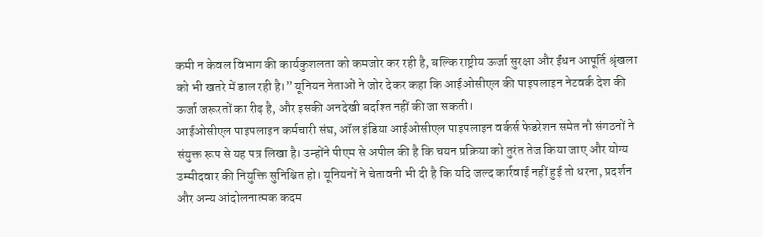कमी न केवल विभाग की कार्यकुशलता को कमजोर कर रही है, बल्कि राष्ट्रीय ऊर्जा सुरक्षा और ईंधन आपूर्ति श्रृंखला को भी खतरे में डाल रही है।” यूनियन नेताओं ने जोर देकर कहा कि आईओसीएल की पाइपलाइन नेटवर्क देश की ऊर्जा जरूरतों का रीढ़ है, और इसकी अनदेखी बर्दाश्त नहीं की जा सकती।
आईओसीएल पाइपलाइन कर्मचारी संघ, ऑल इंडिया आईओसीएल पाइपलाइन वर्कर्स फेडरेशन समेत नौ संगठनों ने संयुक्त रूप से यह पत्र लिखा है। उन्होंने पीएम से अपील की है कि चयन प्रक्रिया को तुरंत तेज किया जाए और योग्य उम्मीदवार की नियुक्ति सुनिश्चित हो। यूनियनों ने चेतावनी भी दी है कि यदि जल्द कार्रवाई नहीं हुई तो धरना, प्रदर्शन और अन्य आंदोलनात्मक कदम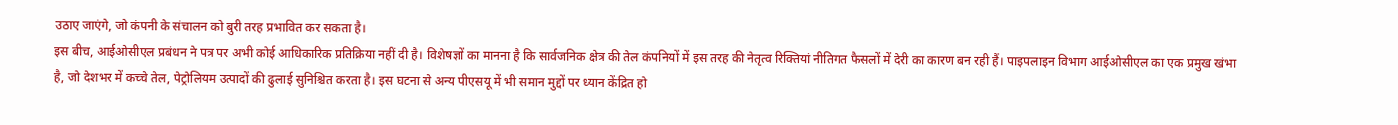उठाए जाएंगे, जो कंपनी के संचालन को बुरी तरह प्रभावित कर सकता है।
इस बीच, आईओसीएल प्रबंधन ने पत्र पर अभी कोई आधिकारिक प्रतिक्रिया नहीं दी है। विशेषज्ञों का मानना है कि सार्वजनिक क्षेत्र की तेल कंपनियों में इस तरह की नेतृत्व रिक्तियां नीतिगत फैसलों में देरी का कारण बन रही हैं। पाइपलाइन विभाग आईओसीएल का एक प्रमुख खंभा है, जो देशभर में कच्चे तेल, पेट्रोलियम उत्पादों की ढुलाई सुनिश्चित करता है। इस घटना से अन्य पीएसयू में भी समान मुद्दों पर ध्यान केंद्रित हो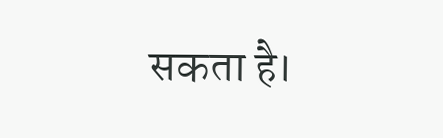सकता है।